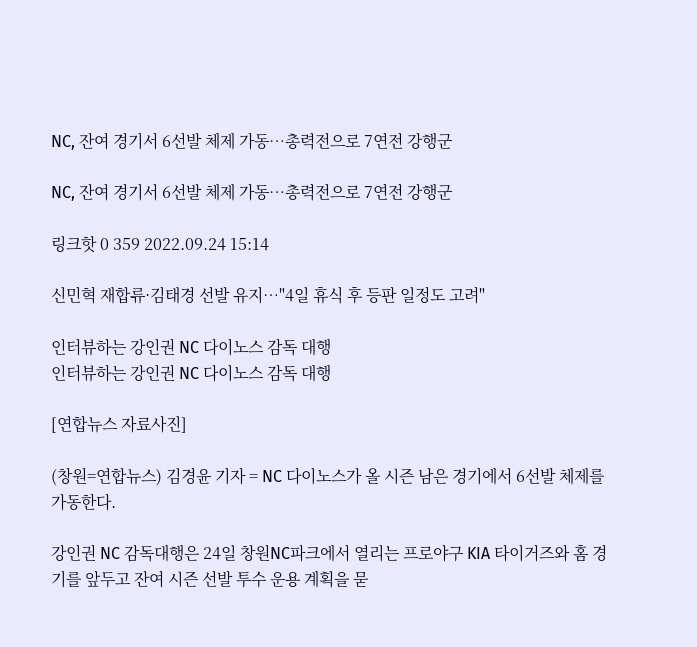NC, 잔여 경기서 6선발 체제 가동…총력전으로 7연전 강행군

NC, 잔여 경기서 6선발 체제 가동…총력전으로 7연전 강행군

링크핫 0 359 2022.09.24 15:14

신민혁 재합류·김태경 선발 유지…"4일 휴식 후 등판 일정도 고려"

인터뷰하는 강인권 NC 다이노스 감독 대행
인터뷰하는 강인권 NC 다이노스 감독 대행

[연합뉴스 자료사진]

(창원=연합뉴스) 김경윤 기자 = NC 다이노스가 올 시즌 남은 경기에서 6선발 체제를 가동한다.

강인권 NC 감독대행은 24일 창원NC파크에서 열리는 프로야구 KIA 타이거즈와 홈 경기를 앞두고 잔여 시즌 선발 투수 운용 계획을 묻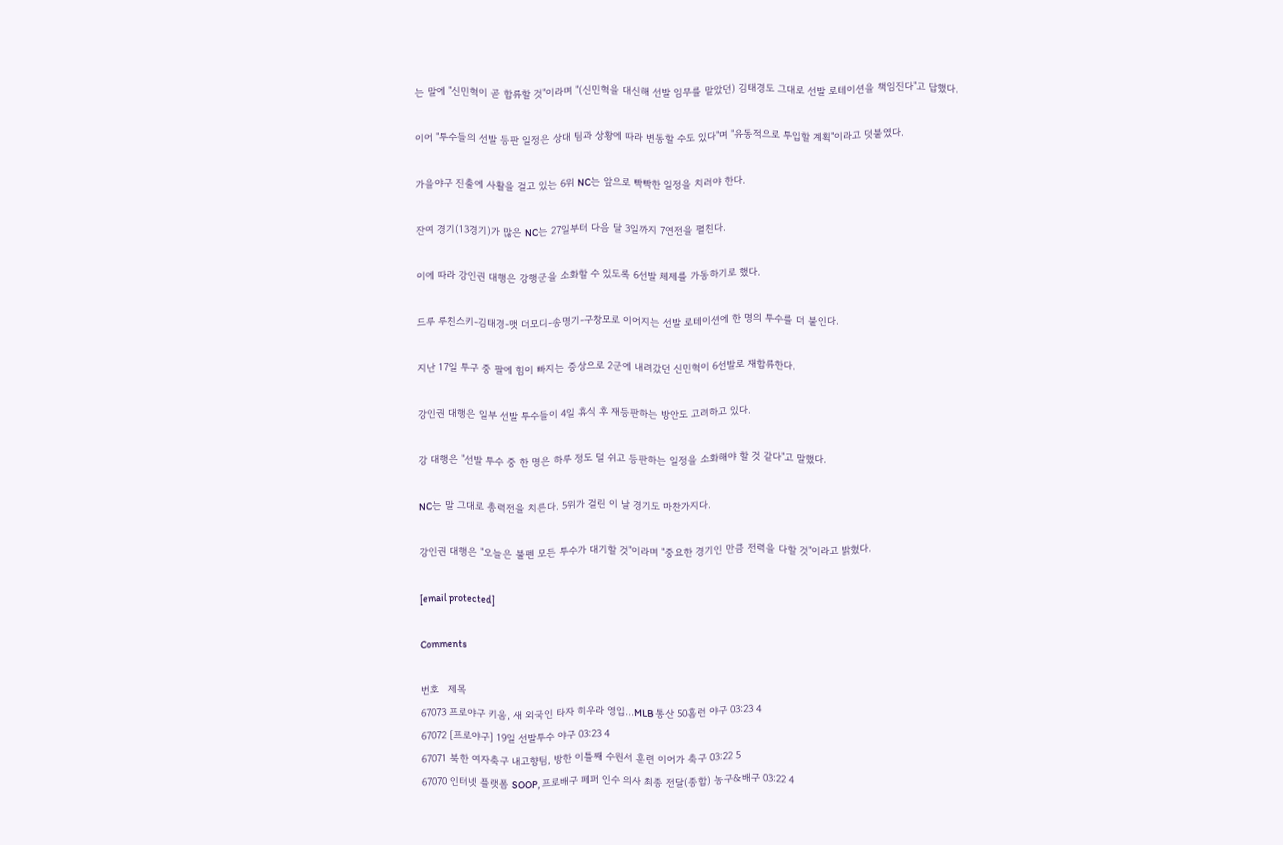는 말에 "신민혁이 곧 합류할 것"이라며 "(신민혁을 대신해 선발 임무를 맡았던) 김태경도 그대로 선발 로테이션을 책임진다"고 답했다.

이어 "투수들의 선발 등판 일정은 상대 팀과 상황에 따라 변동할 수도 있다"며 "유동적으로 투입할 계획"이라고 덧붙였다.

가을야구 진출에 사활을 걸고 있는 6위 NC는 앞으로 빡빡한 일정을 치러야 한다.

잔여 경기(13경기)가 많은 NC는 27일부터 다음 달 3일까지 7연전을 펼친다.

이에 따라 강인권 대행은 강행군을 소화할 수 있도록 6선발 체제를 가동하기로 했다.

드루 루친스키-김태경-맷 더모디-송명기-구창모로 이어지는 선발 로테이션에 한 명의 투수를 더 붙인다.

지난 17일 투구 중 팔에 힘이 빠지는 증상으로 2군에 내려갔던 신민혁이 6선발로 재합류한다.

강인권 대행은 일부 선발 투수들이 4일 휴식 후 재등판하는 방안도 고려하고 있다.

강 대행은 "선발 투수 중 한 명은 하루 정도 덜 쉬고 등판하는 일정을 소화해야 할 것 같다"고 말했다.

NC는 말 그대로 총력전을 치른다. 5위가 걸린 이 날 경기도 마찬가지다.

강인권 대행은 "오늘은 불펜 모든 투수가 대기할 것"이라며 "중요한 경기인 만큼 전력을 다할 것"이라고 밝혔다.

[email protected]

Comments

번호   제목
67073 프로야구 키움, 새 외국인 타자 히우라 영입…MLB 통산 50홈런 야구 03:23 4
67072 [프로야구] 19일 선발투수 야구 03:23 4
67071 북한 여자축구 내고향팀, 방한 이틀째 수원서 훈련 이어가 축구 03:22 5
67070 인터넷 플랫폼 SOOP, 프로배구 페퍼 인수 의사 최종 전달(종합) 농구&배구 03:22 4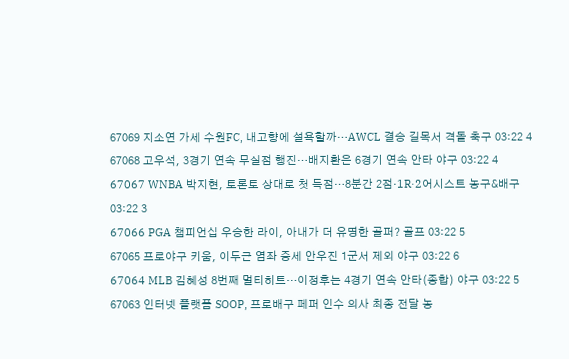67069 지소연 가세 수원FC, 내고향에 설욕할까…AWCL 결승 길목서 격돌 축구 03:22 4
67068 고우석, 3경기 연속 무실점 행진…배지환은 6경기 연속 안타 야구 03:22 4
67067 WNBA 박지현, 토론토 상대로 첫 득점…8분간 2점·1R·2어시스트 농구&배구 03:22 3
67066 PGA 챔피언십 우승한 라이, 아내가 더 유명한 골퍼? 골프 03:22 5
67065 프로야구 키움, 이두근 염좌 증세 안우진 1군서 제외 야구 03:22 6
67064 MLB 김혜성 8번째 멀티히트…이정후는 4경기 연속 안타(종합) 야구 03:22 5
67063 인터넷 플랫폼 SOOP, 프로배구 페퍼 인수 의사 최종 전달 농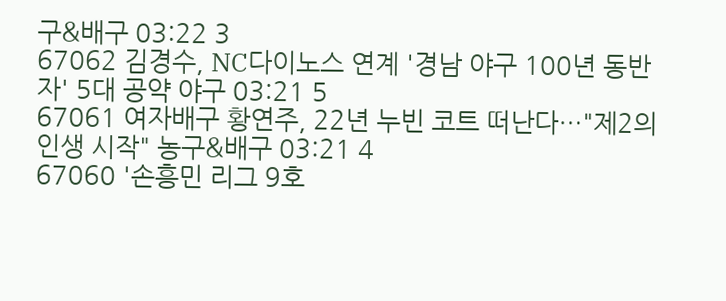구&배구 03:22 3
67062 김경수, NC다이노스 연계 '경남 야구 100년 동반자' 5대 공약 야구 03:21 5
67061 여자배구 황연주, 22년 누빈 코트 떠난다…"제2의 인생 시작" 농구&배구 03:21 4
67060 '손흥민 리그 9호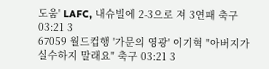도움' LAFC, 내슈빌에 2-3으로 져 3연패 축구 03:21 3
67059 월드컵행 '가문의 영광' 이기혁 "아버지가 실수하지 말래요" 축구 03:21 3